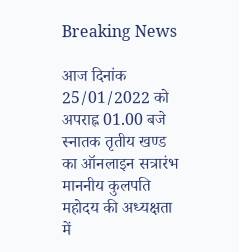Breaking News

आज दिनांक 25/01/2022 को अपराह्न 01.00 बजे स्नातक तृतीय खण्ड का ऑनलाइन सत्रारंभ माननीय कुलपति महोदय की अध्यक्षता में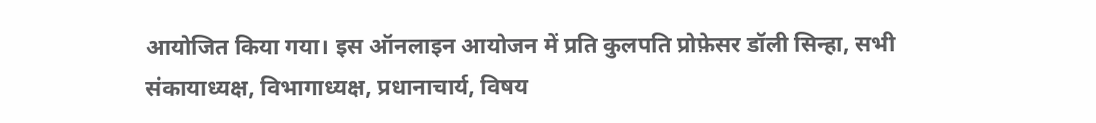आयोजित किया गया। इस ऑनलाइन आयोजन में प्रति कुलपति प्रोफ़ेसर डॉली सिन्हा, सभी संकायाध्यक्ष, विभागाध्यक्ष, प्रधानाचार्य, विषय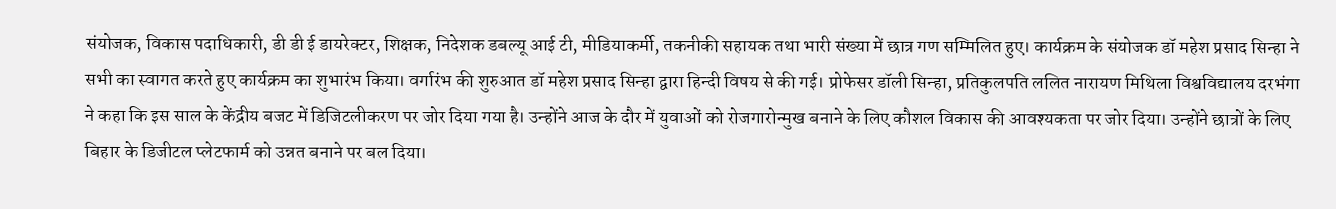संयोजक, विकास पदाधिकारी, डी डी ई डायरेक्टर, शिक्षक, निदेशक डबल्यू आई टी, मीडियाकर्मी, तकनीकी सहायक तथा भारी संख्या में छात्र गण सम्मिलित हुए। कार्यक्रम के संयोजक डॉ महेश प्रसाद सिन्हा ने सभी का स्वागत करते हुए कार्यक्रम का शुभारंभ किया। वर्गारंभ की शुरुआत डॉ महेश प्रसाद सिन्हा द्वारा हिन्दी विषय से की गई। प्रोफेसर डॉली सिन्हा, प्रतिकुलपति ललित नारायण मिथिला विश्वविद्यालय दरभंगा ने कहा कि इस साल के केंद्रीय बजट में डिजिटलीकरण पर जोर दिया गया है। उन्होंने आज के दौर में युवाओं को रोजगारोन्मुख बनाने के लिए कौशल विकास की आवश्यकता पर जोर दिया। उन्होंने छात्रों के लिए बिहार के डिजीटल प्लेटफार्म को उन्नत बनाने पर बल दिया।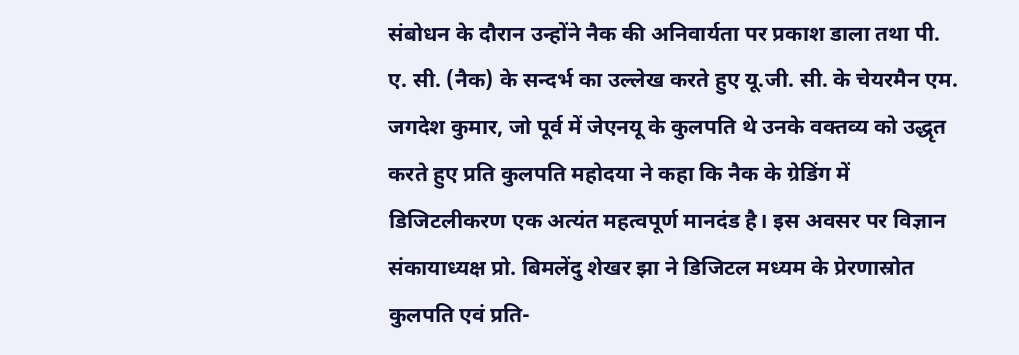संबोधन के दौरान उन्होंने नैक की अनिवार्यता पर प्रकाश डाला तथा पी. ए. सी. (नैक) के सन्दर्भ का उल्लेख करते हुए यू.जी. सी. के चेयरमैन एम. जगदेश कुमार, जो पूर्व में जेएनयू के कुलपति थे उनके वक्तव्य को उद्धृत करते हुए प्रति कुलपति महोदया ने कहा कि नैक के ग्रेडिंग में डिजिटलीकरण एक अत्यंत महत्वपूर्ण मानदंड है। इस अवसर पर विज्ञान संकायाध्यक्ष प्रो. बिमलेंदु शेखर झा ने डिजिटल मध्यम के प्रेरणास्रोत कुलपति एवं प्रति-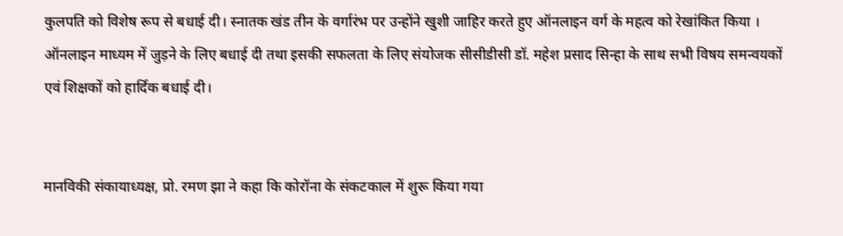कुलपति को विशेष रूप से बधाई दी। स्नातक खंड तीन के वर्गारंभ पर उन्होंने खुशी जाहिर करते हुए ऑनलाइन वर्ग के महत्व को रेखांकित किया । ऑनलाइन माध्यम में जुड़ने के लिए बधाई दी तथा इसकी सफलता के लिए संयोजक सीसीडीसी डॉ. महेश प्रसाद सिन्हा के साथ सभी विषय समन्वयकों एवं शिक्षकों को हार्दिक बधाई दी।


मानविकी संकायाध्यक्ष, प्रो. रमण झा ने कहा कि कोरॉना के संकटकाल में शुरू किया गया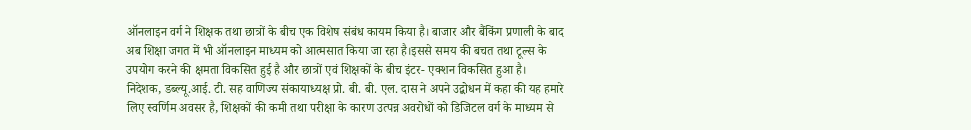ऑनलाइन वर्ग ने शिक्षक तथा छात्रों के बीच एक विशेष संबंध कायम किया है। बाजार और बैंकिंग प्रणाली के बाद अब शिक्षा जगत में भी ऑनलाइन माध्यम को आत्मसात किया जा रहा है।इससे समय की बचत तथा टूल्स के उपयोग करने की क्षमता विकसित हुई है और छात्रों एवं शिक्षकों के बीच इंटर- एक्शन विकसित हुआ है।
निदेशक, डब्ल्यू.आई. टी. सह वाणिज्य संकायाध्यक्ष प्रो. बी. बी. एल. दास ने अपने उद्बोधन में कहा की यह हमारे लिए स्वर्णिम अवसर है, शिक्षकों की कमी तथा परीक्षा के कारण उत्पन्न अवरोधों को डिजिटल वर्ग के माध्यम से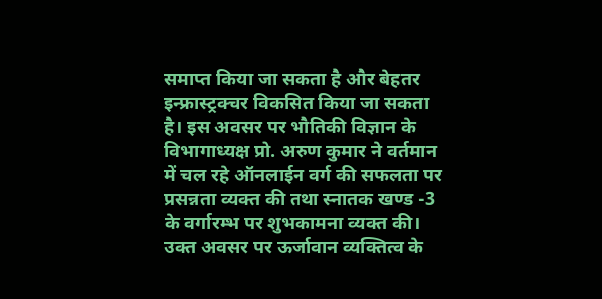समाप्त किया जा सकता है और बेहतर इन्फ्रास्ट्रक्चर विकसित किया जा सकता है। इस अवसर पर भौतिकी विज्ञान के विभागाध्यक्ष प्रो. अरुण कुमार ने वर्तमान में चल रहे ऑनलाईन वर्ग की सफलता पर प्रसन्नता व्यक्त की तथा स्नातक खण्ड -3 के वर्गारम्भ पर शुभकामना व्यक्त की। उक्त अवसर पर ऊर्जावान व्यक्तित्व के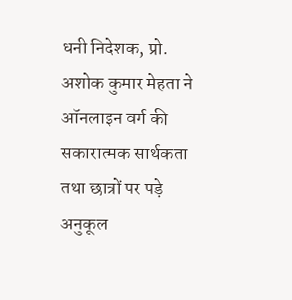धनी निदेशक, प्रो. अशोक कुमार मेहता ने ऑनलाइन वर्ग की सकारात्मक सार्थकता तथा छात्रों पर पड़े अनुकूल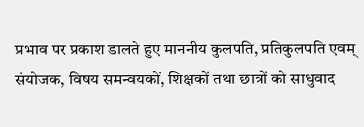प्रभाव पर प्रकाश डालते हुए माननीय कुलपति, प्रतिकुलपति एवम् संयोजक, विषय समन्वयकों, शिक्षकों तथा छात्रों को साधुवाद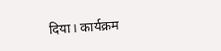दिया। कार्यक्रम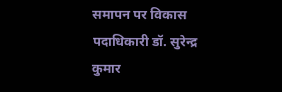समापन पर विकास पदाधिकारी डॉ. सुरेन्द्र कुमार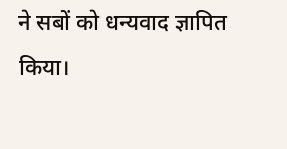ने सबों को धन्यवाद ज्ञापित किया।